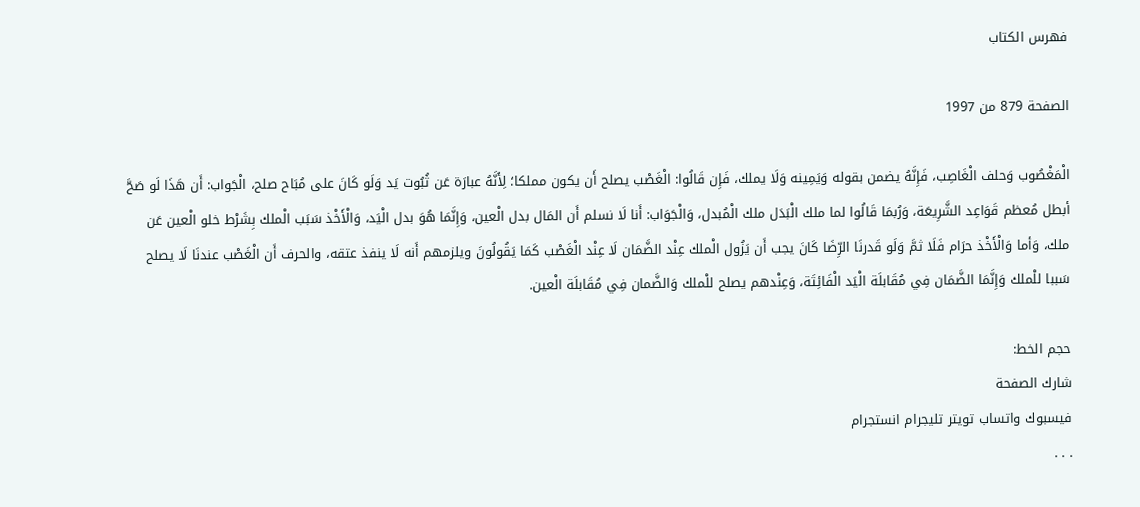فهرس الكتاب

الصفحة 879 من 1997

الْمَغْصُوب وَحلف الْغَاصِب، فَإِنَّهُ يضمن بقوله وَيَمِينه وَلَا يملك، فَإِن قَالُوا: الْغَصْب يصلح أَن يكون مملكا؛ لِأَنَّهُ عبارَة عَن ثُبُوت يَد وَلَو كَانَ على مُبَاح صلح، الْجَواب: أَن هَذَا لَو صَحَّ أبطل مُعظم قَوَاعِد الشَّرِيعَة، وَرُبمَا قَالُوا لما ملك الْبَدَل ملك الْمُبدل، وَالْجَوَاب: أَنا لَا نسلم أَن المَال بدل الْعين، وَإِنَّمَا هُوَ بدل الْيَد، وَالْأَخْذ سَبَب الْملك بِشَرْط خلو الْعين عَن ملك، وَأما وَالْأَخْذ حرَام فَلَا ثمَّ وَلَو قَدرنَا الرِّضَا كَانَ يجب أَن يَزُول الْملك عِنْد الضَّمَان لَا عِنْد الْغَصْب كَمَا يَقُولُونَ ويلزمهم أَنه لَا ينفذ عتقه، والحرف أَن الْغَصْب عندنَا لَا يصلح سَببا للْملك وَإِنَّمَا الضَّمَان فِي مُقَابلَة الْيَد الْفَائِتَة، وَعِنْدهم يصلح للْملك وَالضَّمان فِي مُقَابلَة الْعين.

حجم الخط:
شارك الصفحة
فيسبوك واتساب تويتر تليجرام انستجرام
. . .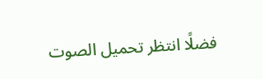فضلًا انتظر تحميل الصوت